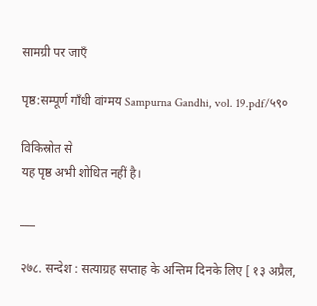सामग्री पर जाएँ

पृष्ठ:सम्पूर्ण गाँधी वांग्मय Sampurna Gandhi, vol. 19.pdf/५९०

विकिस्रोत से
यह पृष्ठ अभी शोधित नहीं है।

___

२७८. सन्देश : सत्याग्रह सप्ताह के अन्तिम दिनके लिए [ १३ अप्रैल,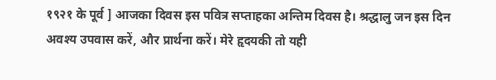१९२१ के पूर्व ] आजका दिवस इस पवित्र सप्ताहका अन्तिम दिवस है। श्रद्धालु जन इस दिन अवश्य उपवास करें, और प्रार्थना करें। मेरे हृदयकी तो यही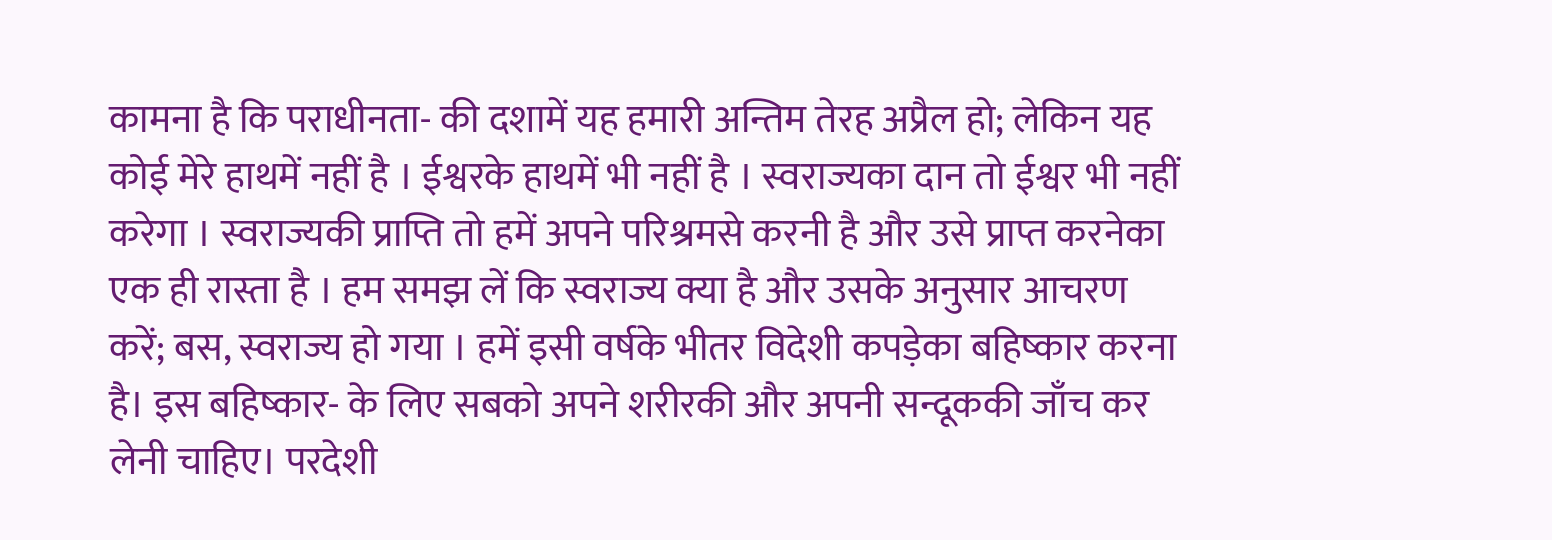कामना है कि पराधीनता- की दशामें यह हमारी अन्तिम तेरह अप्रैल हो; लेकिन यह कोई मेरे हाथमें नहीं है । ईश्वरके हाथमें भी नहीं है । स्वराज्यका दान तो ईश्वर भी नहीं करेगा । स्वराज्यकी प्राप्ति तो हमें अपने परिश्रमसे करनी है और उसे प्राप्त करनेका एक ही रास्ता है । हम समझ लें कि स्वराज्य क्या है और उसके अनुसार आचरण करें; बस, स्वराज्य हो गया । हमें इसी वर्षके भीतर विदेशी कपड़ेका बहिष्कार करना है। इस बहिष्कार- के लिए सबको अपने शरीरकी और अपनी सन्दूककी जाँच कर लेनी चाहिए। परदेशी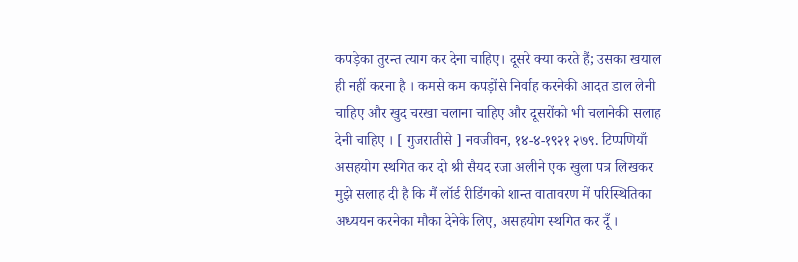कपड़ेका तुरन्त त्याग कर देना चाहिए। दूसरे क्या करते हैं; उसका खयाल ही नहीं करना है । कमसे कम कपड़ोंसे निर्वाह करनेकी आदत डाल लेनी चाहिए और खुद चरखा चलाना चाहिए और दूसरोंको भी चलानेकी सलाह देनी चाहिए । [ गुजरातीसे ] नवजीवन, १४-४-१९२१ २७९. टिप्पणियाँ असहयोग स्थगित कर दो श्री सैयद रजा अलीने एक खुला पत्र लिखकर मुझे सलाह दी है कि मैं लॉर्ड रीडिंगको शान्त वातावरण में परिस्थितिका अध्ययन करनेका मौका देनेके लिए, असहयोग स्थगित कर दूँ ।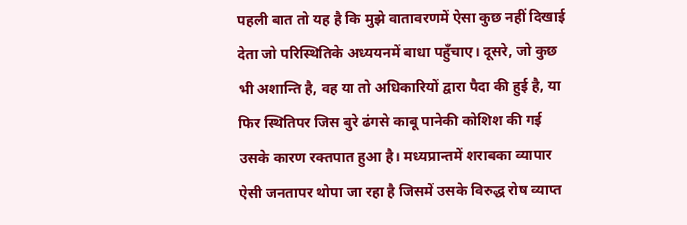पहली बात तो यह है कि मुझे वातावरणमें ऐसा कुछ नहीं दिखाई देता जो परिस्थितिके अध्ययनमें बाधा पहुँचाए। दूसरे, जो कुछ भी अशान्ति है, वह या तो अधिकारियों द्वारा पैदा की हुई है, या फिर स्थितिपर जिस बुरे ढंगसे काबू पानेकी कोशिश की गई उसके कारण रक्तपात हुआ है। मध्यप्रान्तमें शराबका व्यापार ऐसी जनतापर थोपा जा रहा है जिसमें उसके विरुद्ध रोष व्याप्त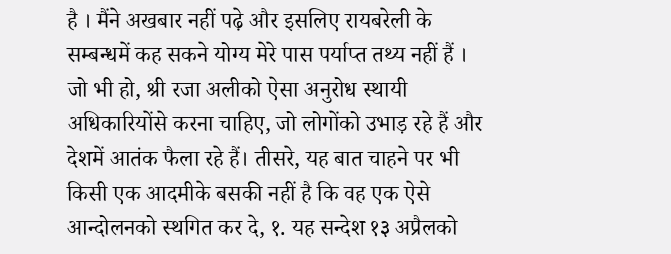है । मैंने अखबार नहीं पढ़े और इसलिए रायबरेली के सम्बन्धमें कह सकने योग्य मेरे पास पर्याप्त तथ्य नहीं हैं । जो भी हो, श्री रजा अलीको ऐसा अनुरोध स्थायी अधिकारियोंसे करना चाहिए, जो लोगोंको उभाड़ रहे हैं और देशमें आतंक फैला रहे हैं। तीसरे, यह बात चाहने पर भी किसी एक आदमीके बसकी नहीं है कि वह एक ऐसे आन्दोलनको स्थगित कर दे, १. यह सन्देश १३ अप्रैलको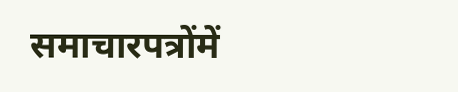समाचारपत्रोंमें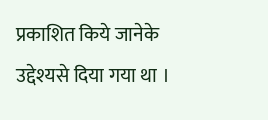प्रकाशित किये जानेके उद्देश्यसे दिया गया था ।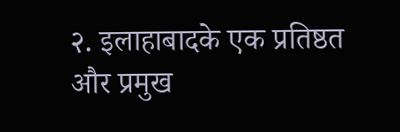२. इलाहाबादके एक प्रतिष्ठत और प्रमुख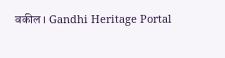वकील । Gandhi Heritage Portal